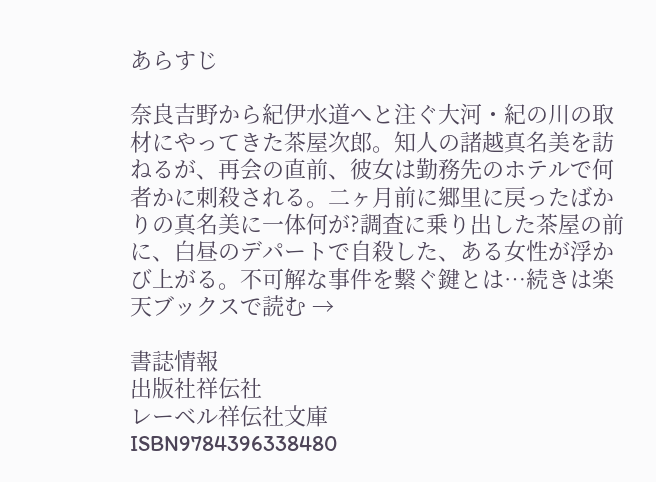あらすじ

奈良吉野から紀伊水道へと注ぐ大河・紀の川の取材にやってきた茶屋次郎。知人の諸越真名美を訪ねるが、再会の直前、彼女は勤務先のホテルで何者かに刺殺される。二ヶ月前に郷里に戻ったばかりの真名美に一体何が?調査に乗り出した茶屋の前に、白昼のデパートで自殺した、ある女性が浮かび上がる。不可解な事件を繋ぐ鍵とは…続きは楽天ブックスで読む →

書誌情報
出版社祥伝社
レーベル祥伝社文庫
ISBN9784396338480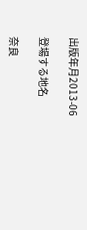出版年月2013-06

登場する地名

奈良